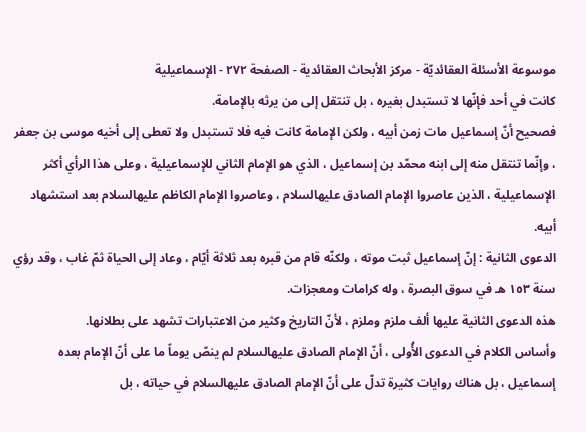موسوعة الأسئلة العقائديّة - مركز الأبحاث العقائدية - الصفحة ٢٧٢ - الإسماعيلية
كانت في أحد فإنّها لا تستبدل بغيره ، بل تنتقل إلى من يرثه بالإمامة.
فصحيح أنّ إسماعيل مات زمن أبيه ، ولكن الإمامة كانت فيه فلا تستبدل ولا تعطى إلى أخيه موسى بن جعفر ، وإنّما تنتقل منه إلى ابنه محمّد بن إسماعيل ، الذي هو الإمام الثاني للإسماعيلية ، وعلى هذا الرأي أكثر الإسماعيلية ، الذين عاصروا الإمام الصادق عليهالسلام ، وعاصروا الإمام الكاظم عليهالسلام بعد استشهاد أبيه.
الدعوى الثانية : إنّ إسماعيل ثبت موته ، ولكنّه قام من قبره بعد ثلاثة أيّام ، وعاد إلى الحياة ثمّ غاب ، وقد رؤي سنة ١٥٣ هـ في سوق البصرة ، وله كرامات ومعجزات.
هذه الدعوى الثانية عليها ألف ملزم وملزم ، لأنّ التاريخ وكثير من الاعتبارات تشهد على بطلانها.
وأساس الكلام في الدعوى الأُولى ، أنّ الإمام الصادق عليهالسلام لم ينصّ يوماً ما على أنّ الإمام بعده إسماعيل ، بل هناك روايات كثيرة تدلّ على أنّ الإمام الصادق عليهالسلام في حياته ، بل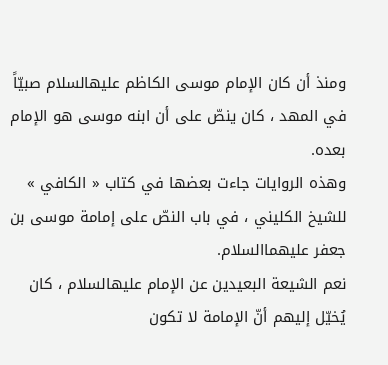ومنذ أن كان الإمام موسى الكاظم عليهالسلام صبيّاً في المهد ، كان ينصّ على أن ابنه موسى هو الإمام بعده.
وهذه الروايات جاءت بعضها في كتاب « الكافي » للشيخ الكليني ، في باب النصّ على إمامة موسى بن جعفر عليهماالسلام.
نعم الشيعة البعيدين عن الإمام عليهالسلام ، كان يُخيّل إليهم أنّ الإمامة لا تكون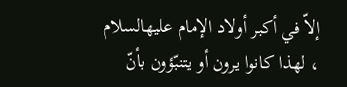إلاّ في أكبر أولاد الإمام عليهالسلام ، لهذا كانوا يرون أو يتنبّؤون بأنّ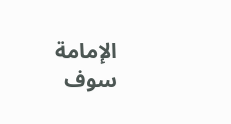الإمامة سوف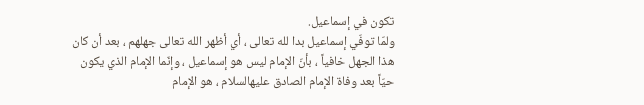تكون في إسماعيل.
ولمّا توفّي إسماعيل بدا لله تعالى ، أي أظهر الله تعالى جهلهم ، بعد أن كان هذا الجهل خافياً ، بأنّ الإمام ليس هو إسماعيل ، وإنّما الإمام الذي يكون حيّاً بعد وفاة الإمام الصادق عليهالسلام ، هو الإمام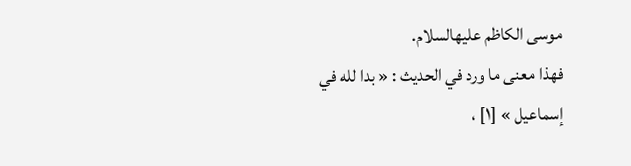موسى الكاظم عليهالسلام.
فهذا معنى ما ورد في الحديث : « بدا لله في إسماعيل » [١] ،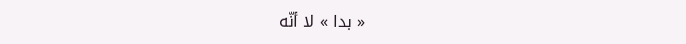« بدا » لا أنّه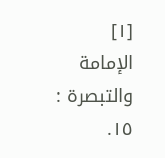[١] الإمامة والتبصرة : ١٥.